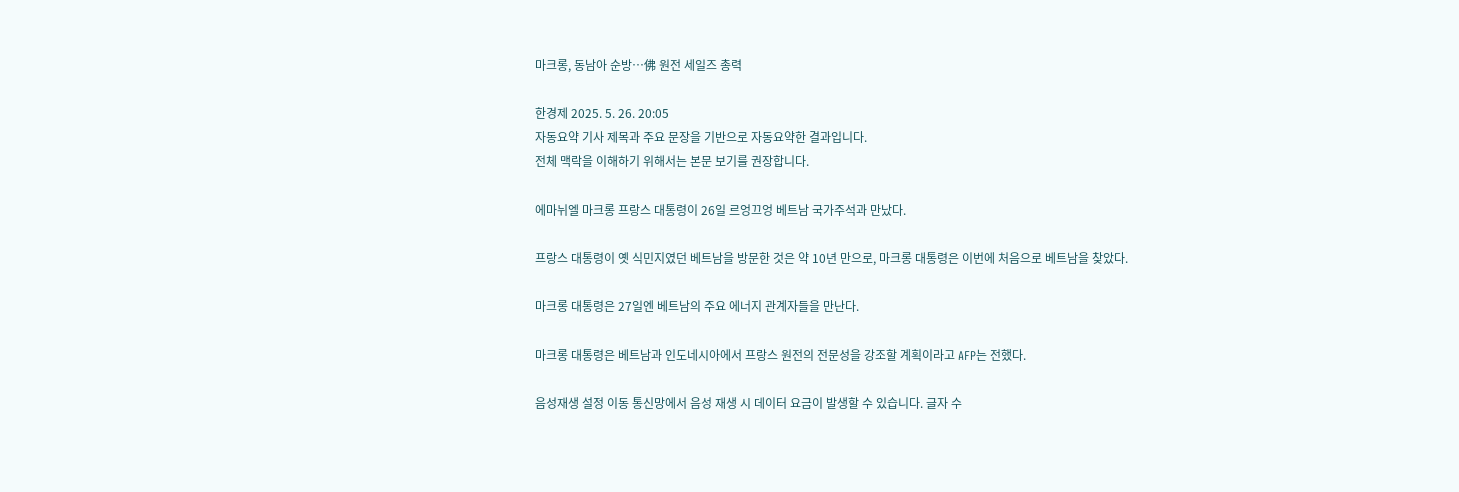마크롱, 동남아 순방…佛 원전 세일즈 총력

한경제 2025. 5. 26. 20:05
자동요약 기사 제목과 주요 문장을 기반으로 자동요약한 결과입니다.
전체 맥락을 이해하기 위해서는 본문 보기를 권장합니다.

에마뉘엘 마크롱 프랑스 대통령이 26일 르엉끄엉 베트남 국가주석과 만났다.

프랑스 대통령이 옛 식민지였던 베트남을 방문한 것은 약 10년 만으로, 마크롱 대통령은 이번에 처음으로 베트남을 찾았다.

마크롱 대통령은 27일엔 베트남의 주요 에너지 관계자들을 만난다.

마크롱 대통령은 베트남과 인도네시아에서 프랑스 원전의 전문성을 강조할 계획이라고 AFP는 전했다.

음성재생 설정 이동 통신망에서 음성 재생 시 데이터 요금이 발생할 수 있습니다. 글자 수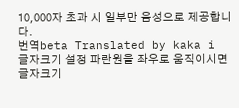10,000자 초과 시 일부만 음성으로 제공합니다.
번역beta Translated by kaka i
글자크기 설정 파란원을 좌우로 움직이시면 글자크기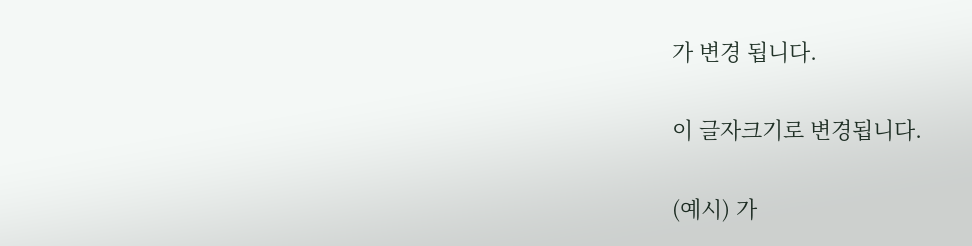가 변경 됩니다.

이 글자크기로 변경됩니다.

(예시) 가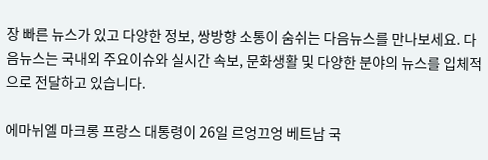장 빠른 뉴스가 있고 다양한 정보, 쌍방향 소통이 숨쉬는 다음뉴스를 만나보세요. 다음뉴스는 국내외 주요이슈와 실시간 속보, 문화생활 및 다양한 분야의 뉴스를 입체적으로 전달하고 있습니다.

에마뉘엘 마크롱 프랑스 대통령이 26일 르엉끄엉 베트남 국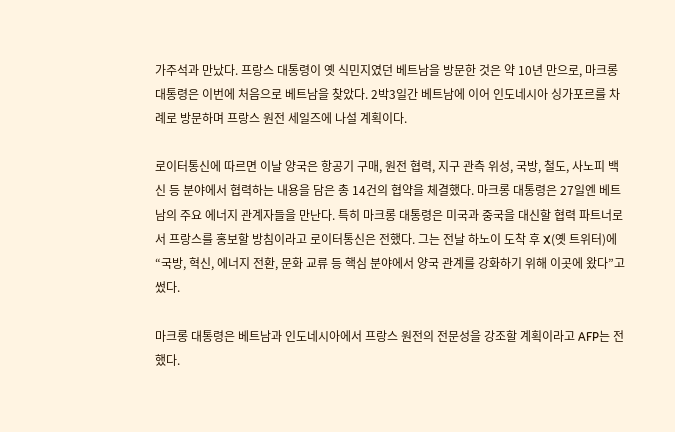가주석과 만났다. 프랑스 대통령이 옛 식민지였던 베트남을 방문한 것은 약 10년 만으로, 마크롱 대통령은 이번에 처음으로 베트남을 찾았다. 2박3일간 베트남에 이어 인도네시아 싱가포르를 차례로 방문하며 프랑스 원전 세일즈에 나설 계획이다.

로이터통신에 따르면 이날 양국은 항공기 구매, 원전 협력, 지구 관측 위성, 국방, 철도, 사노피 백신 등 분야에서 협력하는 내용을 담은 총 14건의 협약을 체결했다. 마크롱 대통령은 27일엔 베트남의 주요 에너지 관계자들을 만난다. 특히 마크롱 대통령은 미국과 중국을 대신할 협력 파트너로서 프랑스를 홍보할 방침이라고 로이터통신은 전했다. 그는 전날 하노이 도착 후 X(옛 트위터)에 “국방, 혁신, 에너지 전환, 문화 교류 등 핵심 분야에서 양국 관계를 강화하기 위해 이곳에 왔다”고 썼다.

마크롱 대통령은 베트남과 인도네시아에서 프랑스 원전의 전문성을 강조할 계획이라고 AFP는 전했다.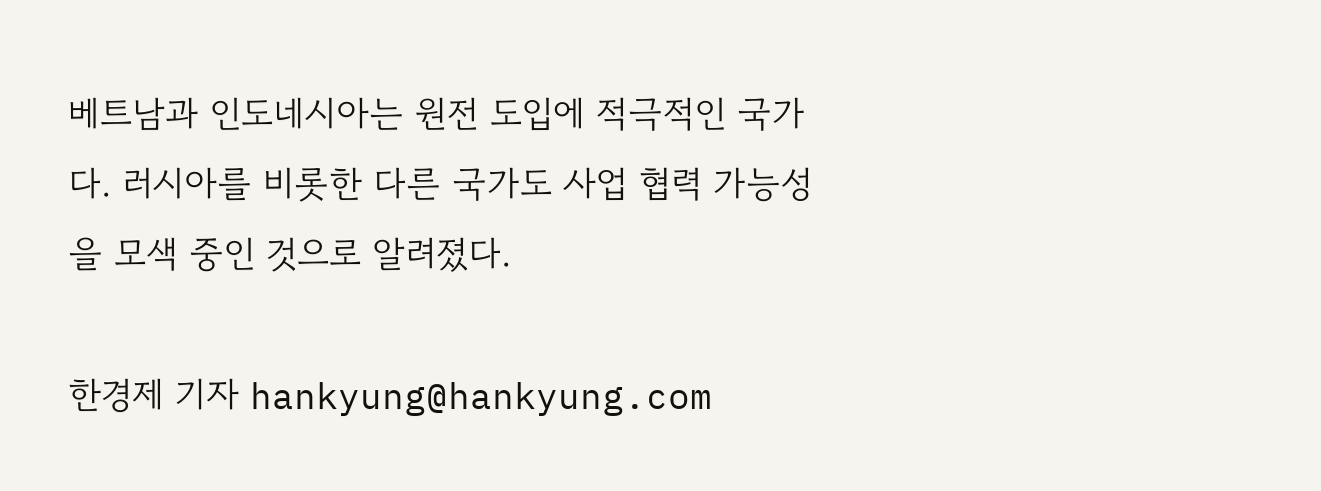베트남과 인도네시아는 원전 도입에 적극적인 국가다. 러시아를 비롯한 다른 국가도 사업 협력 가능성을 모색 중인 것으로 알려졌다.

한경제 기자 hankyung@hankyung.com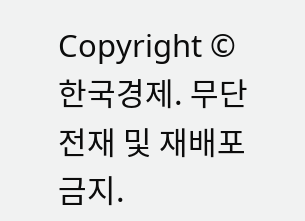Copyright © 한국경제. 무단전재 및 재배포 금지.